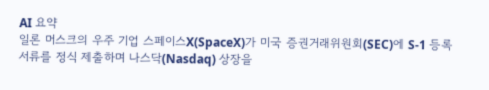AI 요약
일론 머스크의 우주 기업 스페이스X(SpaceX)가 미국 증권거래위원회(SEC)에 S-1 등록 서류를 정식 제출하며 나스닥(Nasdaq) 상장을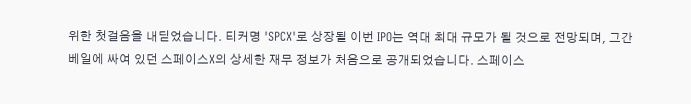위한 첫걸음을 내딛었습니다. 티커명 'SPCX'로 상장될 이번 IPO는 역대 최대 규모가 될 것으로 전망되며, 그간 베일에 싸여 있던 스페이스X의 상세한 재무 정보가 처음으로 공개되었습니다. 스페이스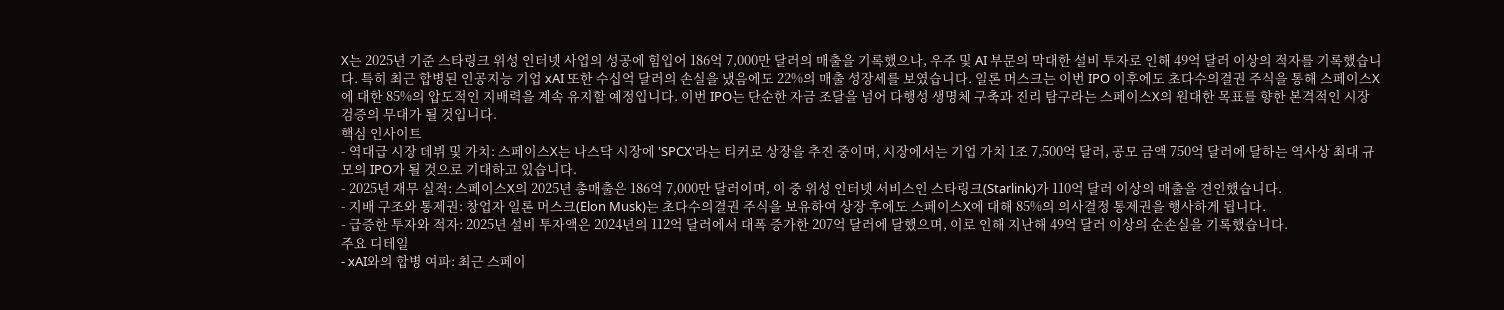X는 2025년 기준 스타링크 위성 인터넷 사업의 성공에 힘입어 186억 7,000만 달러의 매출을 기록했으나, 우주 및 AI 부문의 막대한 설비 투자로 인해 49억 달러 이상의 적자를 기록했습니다. 특히 최근 합병된 인공지능 기업 xAI 또한 수십억 달러의 손실을 냈음에도 22%의 매출 성장세를 보였습니다. 일론 머스크는 이번 IPO 이후에도 초다수의결권 주식을 통해 스페이스X에 대한 85%의 압도적인 지배력을 계속 유지할 예정입니다. 이번 IPO는 단순한 자금 조달을 넘어 다행성 생명체 구축과 진리 탐구라는 스페이스X의 원대한 목표를 향한 본격적인 시장 검증의 무대가 될 것입니다.
핵심 인사이트
- 역대급 시장 데뷔 및 가치: 스페이스X는 나스닥 시장에 'SPCX'라는 티커로 상장을 추진 중이며, 시장에서는 기업 가치 1조 7,500억 달러, 공모 금액 750억 달러에 달하는 역사상 최대 규모의 IPO가 될 것으로 기대하고 있습니다.
- 2025년 재무 실적: 스페이스X의 2025년 총매출은 186억 7,000만 달러이며, 이 중 위성 인터넷 서비스인 스타링크(Starlink)가 110억 달러 이상의 매출을 견인했습니다.
- 지배 구조와 통제권: 창업자 일론 머스크(Elon Musk)는 초다수의결권 주식을 보유하여 상장 후에도 스페이스X에 대해 85%의 의사결정 통제권을 행사하게 됩니다.
- 급증한 투자와 적자: 2025년 설비 투자액은 2024년의 112억 달러에서 대폭 증가한 207억 달러에 달했으며, 이로 인해 지난해 49억 달러 이상의 순손실을 기록했습니다.
주요 디테일
- xAI와의 합병 여파: 최근 스페이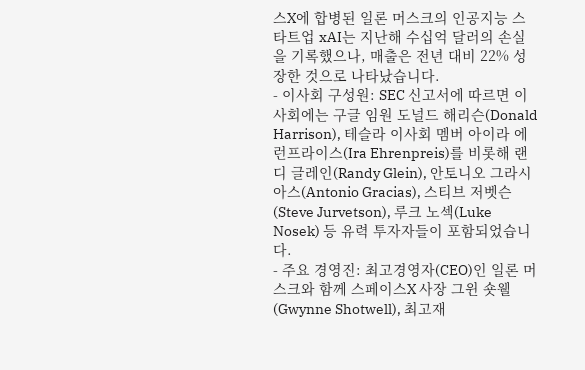스X에 합병된 일론 머스크의 인공지능 스타트업 xAI는 지난해 수십억 달러의 손실을 기록했으나, 매출은 전년 대비 22% 성장한 것으로 나타났습니다.
- 이사회 구성원: SEC 신고서에 따르면 이사회에는 구글 임원 도널드 해리슨(Donald Harrison), 테슬라 이사회 멤버 아이라 에런프라이스(Ira Ehrenpreis)를 비롯해 랜디 글레인(Randy Glein), 안토니오 그라시아스(Antonio Gracias), 스티브 저벳슨(Steve Jurvetson), 루크 노섹(Luke Nosek) 등 유력 투자자들이 포함되었습니다.
- 주요 경영진: 최고경영자(CEO)인 일론 머스크와 함께 스페이스X 사장 그윈 숏웰(Gwynne Shotwell), 최고재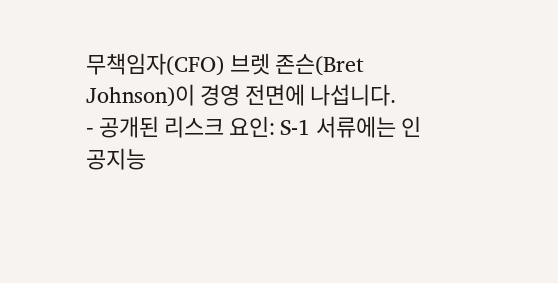무책임자(CFO) 브렛 존슨(Bret Johnson)이 경영 전면에 나섭니다.
- 공개된 리스크 요인: S-1 서류에는 인공지능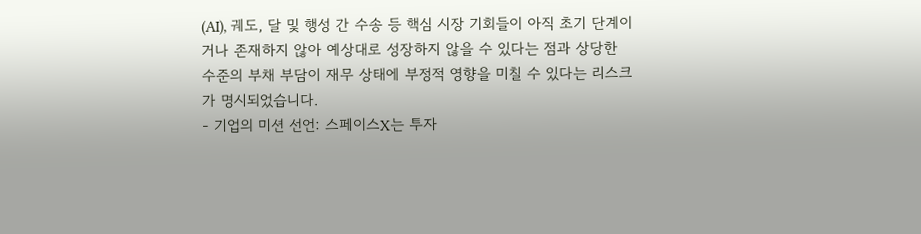(AI), 궤도, 달 및 행성 간 수송 등 핵심 시장 기회들이 아직 초기 단계이거나 존재하지 않아 예상대로 성장하지 않을 수 있다는 점과 상당한 수준의 부채 부담이 재무 상태에 부정적 영향을 미칠 수 있다는 리스크가 명시되었습니다.
- 기업의 미션 선언: 스페이스X는 투자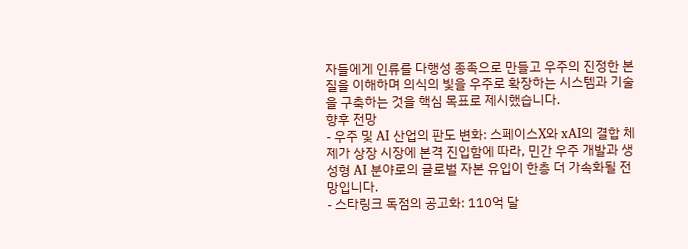자들에게 인류를 다행성 종족으로 만들고 우주의 진정한 본질을 이해하며 의식의 빛을 우주로 확장하는 시스템과 기술을 구축하는 것을 핵심 목표로 제시했습니다.
향후 전망
- 우주 및 AI 산업의 판도 변화: 스페이스X와 xAI의 결합 체제가 상장 시장에 본격 진입함에 따라, 민간 우주 개발과 생성형 AI 분야로의 글로벌 자본 유입이 한층 더 가속화될 전망입니다.
- 스타링크 독점의 공고화: 110억 달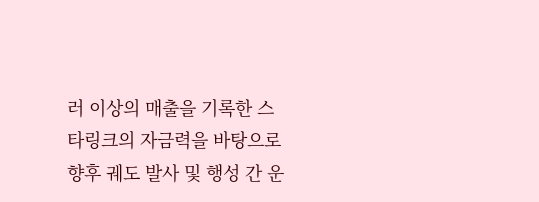러 이상의 매출을 기록한 스타링크의 자금력을 바탕으로 향후 궤도 발사 및 행성 간 운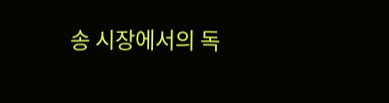송 시장에서의 독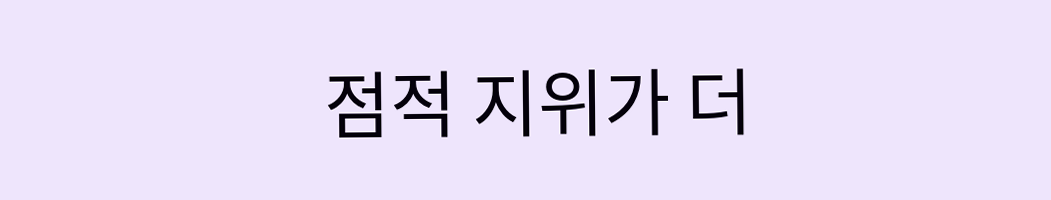점적 지위가 더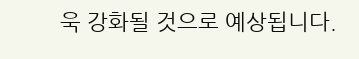욱 강화될 것으로 예상됩니다.